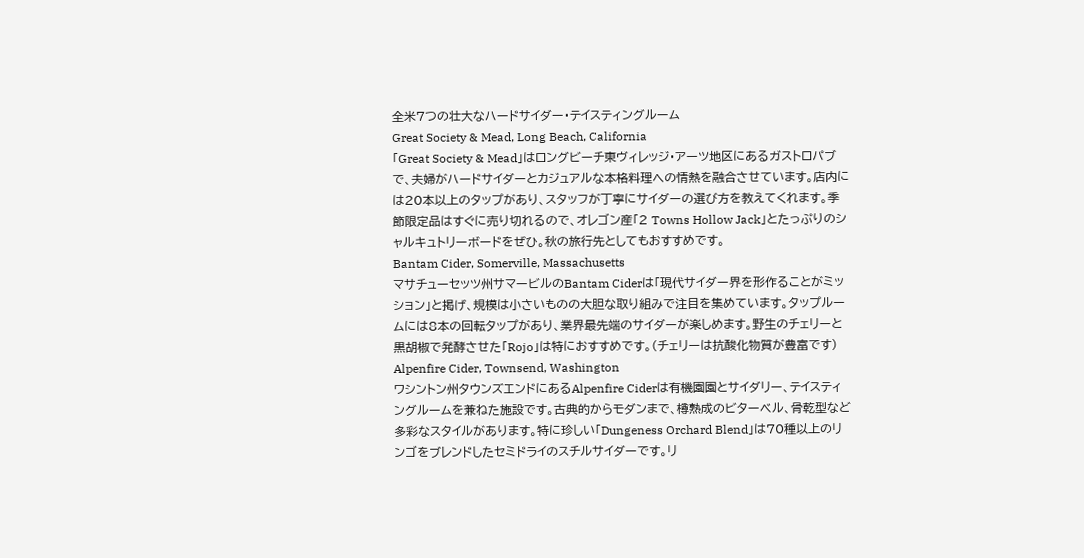全米7つの壮大なハードサイダー・テイスティングルーム
Great Society & Mead, Long Beach, California
「Great Society & Mead」はロングビーチ東ヴィレッジ・アーツ地区にあるガストロパブで、夫婦がハードサイダーとカジュアルな本格料理への情熱を融合させています。店内には20本以上のタップがあり、スタッフが丁寧にサイダーの選び方を教えてくれます。季節限定品はすぐに売り切れるので、オレゴン産「2 Towns Hollow Jack」とたっぷりのシャルキュトリーボードをぜひ。秋の旅行先としてもおすすめです。
Bantam Cider, Somerville, Massachusetts
マサチューセッツ州サマービルのBantam Ciderは「現代サイダー界を形作ることがミッション」と掲げ、規模は小さいものの大胆な取り組みで注目を集めています。タップルームには8本の回転タップがあり、業界最先端のサイダーが楽しめます。野生のチェリーと黒胡椒で発酵させた「Rojo」は特におすすめです。(チェリーは抗酸化物質が豊富です)
Alpenfire Cider, Townsend, Washington
ワシントン州タウンズエンドにあるAlpenfire Ciderは有機園園とサイダリー、テイスティングルームを兼ねた施設です。古典的からモダンまで、樽熟成のビターベル、骨乾型など多彩なスタイルがあります。特に珍しい「Dungeness Orchard Blend」は70種以上のリンゴをブレンドしたセミドライのスチルサイダーです。リ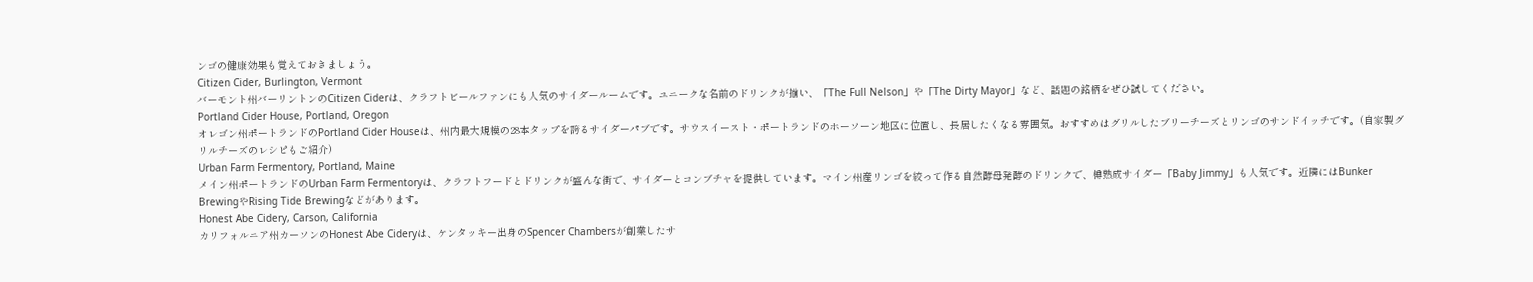ンゴの健康効果も覚えておきましょう。
Citizen Cider, Burlington, Vermont
バーモント州バーリントンのCitizen Ciderは、クラフトビールファンにも人気のサイダールームです。ユニークな名前のドリンクが揃い、「The Full Nelson」や「The Dirty Mayor」など、話題の銘柄をぜひ試してください。
Portland Cider House, Portland, Oregon
オレゴン州ポートランドのPortland Cider Houseは、州内最大規模の28本タップを誇るサイダーパブです。サウスイースト・ポートランドのホーソーン地区に位置し、長居したくなる雰囲気。おすすめはグリルしたブリーチーズとリンゴのサンドイッチです。(自家製グリルチーズのレシピもご紹介)
Urban Farm Fermentory, Portland, Maine
メイン州ポートランドのUrban Farm Fermentoryは、クラフトフードとドリンクが盛んな街で、サイダーとコンブチャを提供しています。マイン州産リンゴを絞って作る自然酵母発酵のドリンクで、樽熟成サイダー「Baby Jimmy」も人気です。近隣にはBunker BrewingやRising Tide Brewingなどがあります。
Honest Abe Cidery, Carson, California
カリフォルニア州カーソンのHonest Abe Cideryは、ケンタッキー出身のSpencer Chambersが創業したサ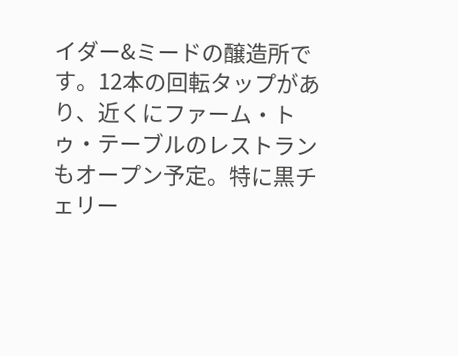イダー&ミードの醸造所です。12本の回転タップがあり、近くにファーム・トゥ・テーブルのレストランもオープン予定。特に黒チェリー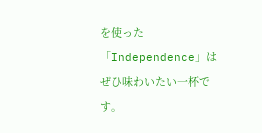を使った「Independence」はぜひ味わいたい一杯です。